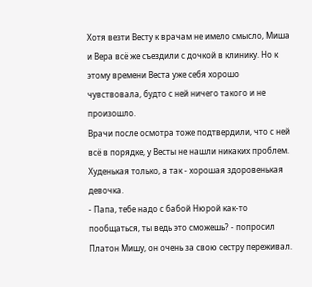Хотя везти Весту к врачам не имело смысло, Миша и Вера всё же съездили с дочкой в клинику. Но к этому времени Веста уже себя хорошо чувствовала, будто с ней ничего такого и не произошло.
Врачи после осмотра тоже подтвердили, что с ней всё в порядке, у Весты не нашли никаких проблем. Худенькая только, а так - хорошая здоровенькая девочка.
- Папа, тебе надо с бабой Нюрой как-то пообщаться, ты ведь это сможешь? - попросил Платон Мишу, он очень за свою сестру переживал.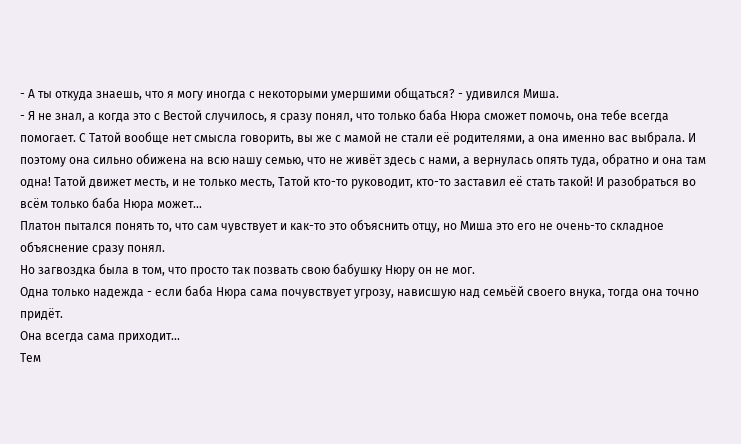- А ты откуда знаешь, что я могу иногда с некоторыми умершими общаться? - удивился Миша.
- Я не знал, а когда это с Вестой случилось, я сразу понял, что только баба Нюра сможет помочь, она тебе всегда помогает. С Татой вообще нет смысла говорить, вы же с мамой не стали её родителями, а она именно вас выбрала. И поэтому она сильно обижена на всю нашу семью, что не живёт здесь с нами, а вернулась опять туда, обратно и она там одна! Татой движет месть, и не только месть, Татой кто-то руководит, кто-то заставил её стать такой! И разобраться во всём только баба Нюра может...
Платон пытался понять то, что сам чувствует и как-то это объяснить отцу, но Миша это его не очень-то складное объяснение сразу понял.
Но загвоздка была в том, что просто так позвать свою бабушку Нюру он не мог.
Одна только надежда - если баба Нюра сама почувствует угрозу, нависшую над семьёй своего внука, тогда она точно придёт.
Она всегда сама приходит...
Тем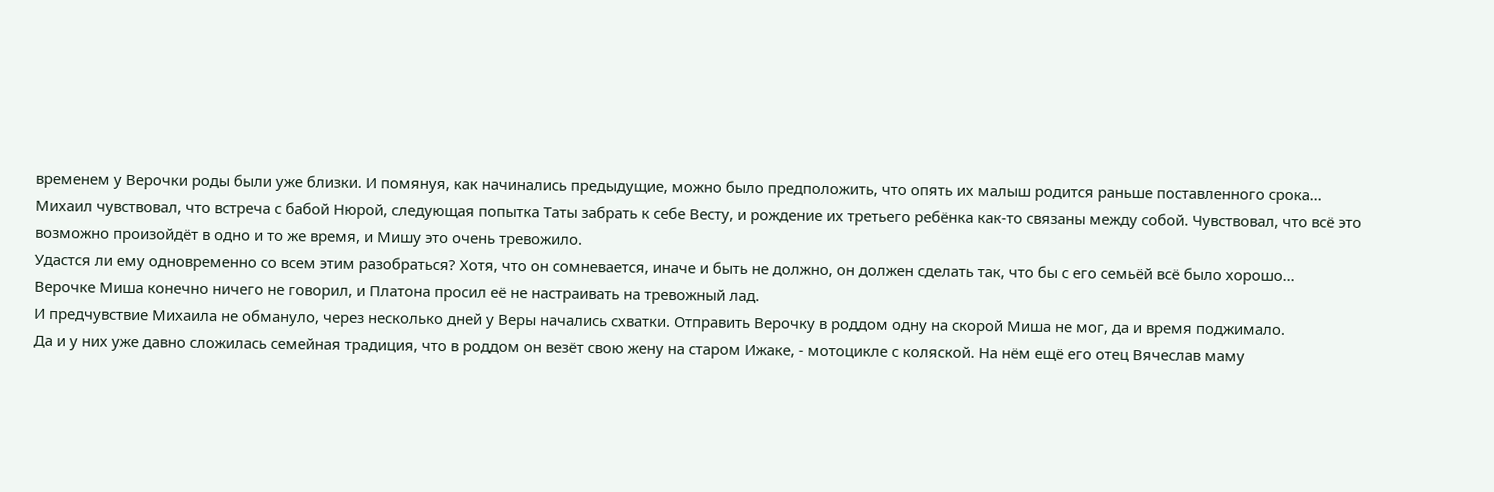временем у Верочки роды были уже близки. И помянуя, как начинались предыдущие, можно было предположить, что опять их малыш родится раньше поставленного срока...
Михаил чувствовал, что встреча с бабой Нюрой, следующая попытка Таты забрать к себе Весту, и рождение их третьего ребёнка как-то связаны между собой. Чувствовал, что всё это возможно произойдёт в одно и то же время, и Мишу это очень тревожило.
Удастся ли ему одновременно со всем этим разобраться? Хотя, что он сомневается, иначе и быть не должно, он должен сделать так, что бы с его семьёй всё было хорошо...
Верочке Миша конечно ничего не говорил, и Платона просил её не настраивать на тревожный лад.
И предчувствие Михаила не обмануло, через несколько дней у Веры начались схватки. Отправить Верочку в роддом одну на скорой Миша не мог, да и время поджимало.
Да и у них уже давно сложилась семейная традиция, что в роддом он везёт свою жену на старом Ижаке, - мотоцикле с коляской. На нём ещё его отец Вячеслав маму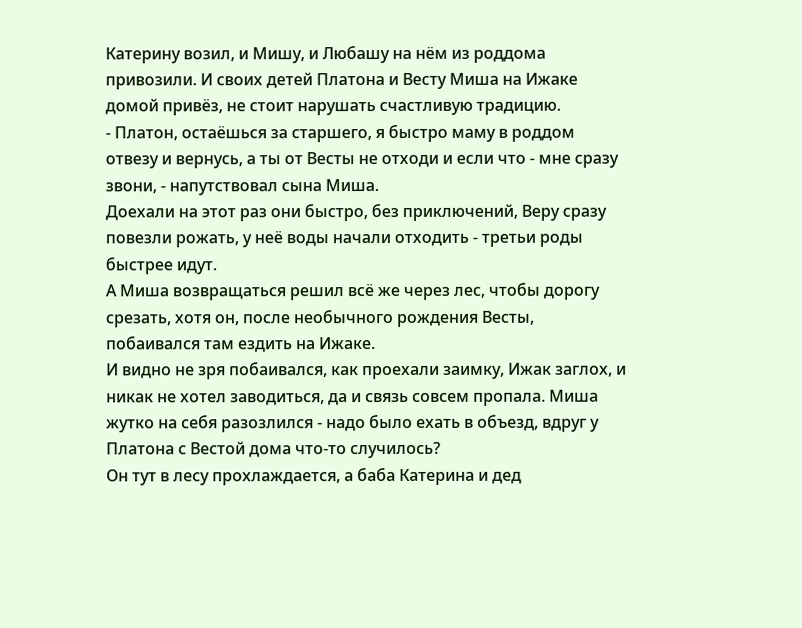Катерину возил, и Мишу, и Любашу на нём из роддома привозили. И своих детей Платона и Весту Миша на Ижаке домой привёз, не стоит нарушать счастливую традицию.
- Платон, остаёшься за старшего, я быстро маму в роддом отвезу и вернусь, а ты от Весты не отходи и если что - мне сразу звони, - напутствовал сына Миша.
Доехали на этот раз они быстро, без приключений, Веру сразу повезли рожать, у неё воды начали отходить - третьи роды быстрее идут.
А Миша возвращаться решил всё же через лес, чтобы дорогу срезать, хотя он, после необычного рождения Весты, побаивался там ездить на Ижаке.
И видно не зря побаивался, как проехали заимку, Ижак заглох, и никак не хотел заводиться, да и связь совсем пропала. Миша жутко на себя разозлился - надо было ехать в объезд, вдруг у Платона с Вестой дома что-то случилось?
Он тут в лесу прохлаждается, а баба Катерина и дед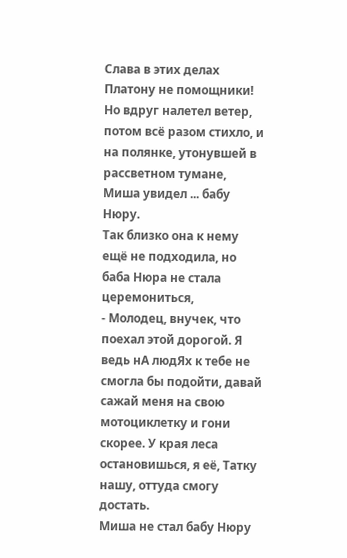Слава в этих делах Платону не помощники!
Но вдруг налетел ветер, потом всё разом стихло, и на полянке, утонувшей в рассветном тумане, Миша увидел ... бабу Нюру.
Так близко она к нему ещё не подходила, но баба Нюра не стала церемониться,
- Молодец, внучек, что поехал этой дорогой. Я ведь нА людЯх к тебе не смогла бы подойти, давай сажай меня на свою мотоциклетку и гони скорее. У края леса остановишься, я её, Татку нашу, оттуда смогу достать.
Миша не стал бабу Нюру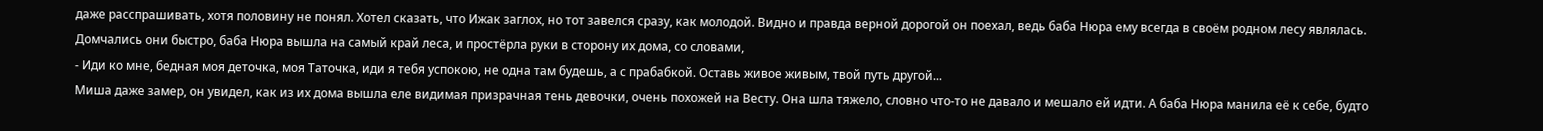даже расспрашивать, хотя половину не понял. Хотел сказать, что Ижак заглох, но тот завелся сразу, как молодой. Видно и правда верной дорогой он поехал, ведь баба Нюра ему всегда в своём родном лесу являлась.
Домчались они быстро, баба Нюра вышла на самый край леса, и простёрла руки в сторону их дома, со словами,
- Иди ко мне, бедная моя деточка, моя Таточка, иди я тебя успокою, не одна там будешь, а с прабабкой. Оставь живое живым, твой путь другой...
Миша даже замер, он увидел, как из их дома вышла еле видимая призрачная тень девочки, очень похожей на Весту. Она шла тяжело, словно что-то не давало и мешало ей идти. А баба Нюра манила её к себе, будто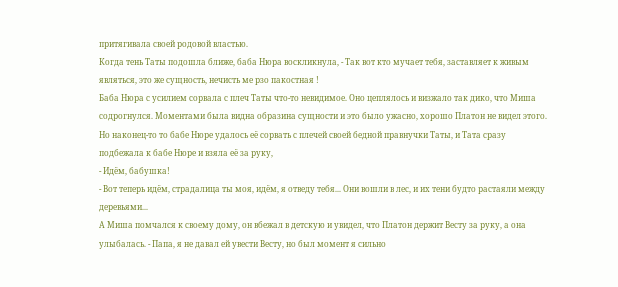притягивала своей родовой властью.
Когда тень Таты подошла ближе, баба Нюра воскликнула, - Так вот кто мучает тебя, заставляет к живым являться, это же сущность, нечисть ме рзо пакостная !
Баба Нюра с усилием сорвала с плеч Таты что-то невидимое. Оно цеплялось и визжало так дико, что Миша содрогнулся. Моментами была видна образина сущности и это было ужасно, хорошо Платон не видел этого.
Но наконец-то то бабе Нюре удалось её сорвать с плечей своей бедной правнучки Таты, и Тата сразу подбежала к бабе Нюре и взяла её за руку,
- Идём, бабушка!
- Вот теперь идём, страдалица ты моя, идём, я отведу тебя... Они вошли в лес, и их тени будто растаяли между деревьями...
А Миша помчался к своему дому, он вбежал в детскую и увидел, что Платон держит Весту за руку, а она улыбалась. - Папа, я не давал ей увести Весту, но был момент я сильно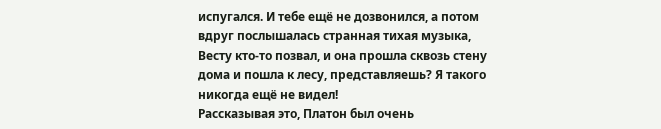испугался. И тебе ещё не дозвонился, а потом вдруг послышалась странная тихая музыка, Весту кто-то позвал, и она прошла сквозь стену дома и пошла к лесу, представляешь? Я такого никогда ещё не видел!
Рассказывая это, Платон был очень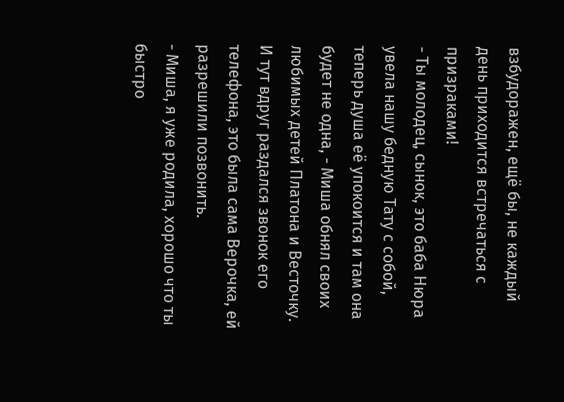взбудоражен, ещё бы, не каждый день приходится встречаться с призраками!
- Ты молодец, сынок, это баба Нюра увела нашу бедную Тату с собой, теперь душа её упокоится и там она будет не одна, - Миша обнял своих любимых детей Платона и Весточку.
И тут вдруг раздался звонок его телефона, это была сама Верочка, ей разрешили позвонить.
- Миша, я уже родила, хорошо что ты быстро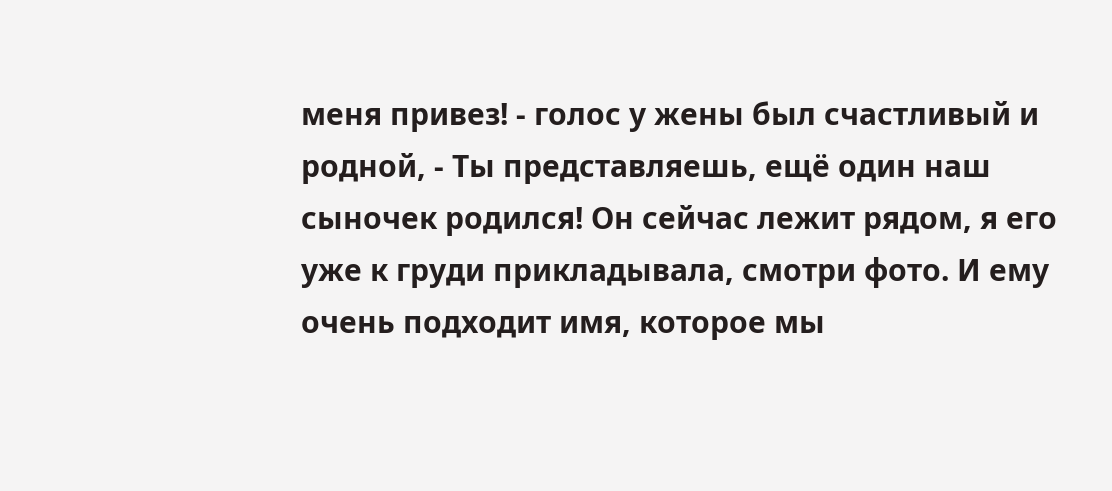меня привез! - голос у жены был счастливый и родной, - Ты представляешь, ещё один наш сыночек родился! Он сейчас лежит рядом, я его уже к груди прикладывала, смотри фото. И ему очень подходит имя, которое мы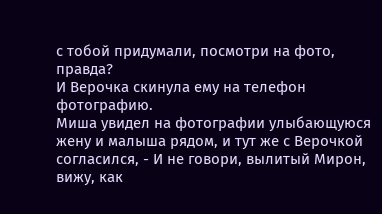с тобой придумали, посмотри на фото, правда?
И Верочка скинула ему на телефон фотографию.
Миша увидел на фотографии улыбающуюся жену и малыша рядом, и тут же с Верочкой согласился, - И не говори, вылитый Мирон, вижу, как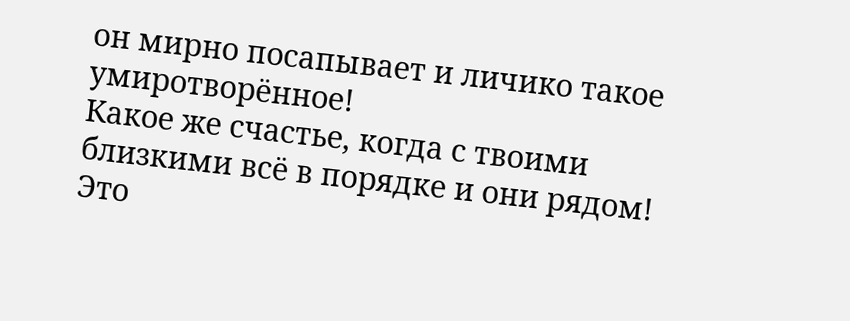он мирно посапывает и личико такое умиротворённое!
Какое же счастье, когда с твоими близкими всё в порядке и они рядом!
Это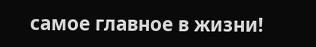самое главное в жизни!